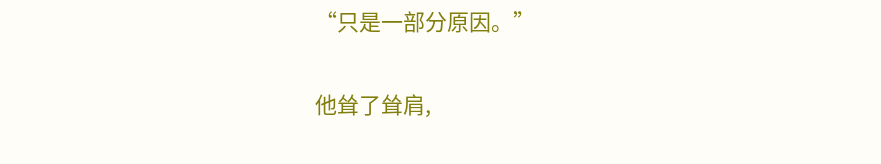“只是一部分原因。”

他耸了耸肩,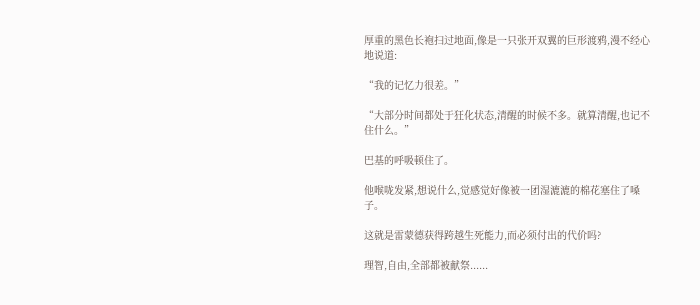厚重的黑色长袍扫过地面,像是一只张开双翼的巨形渡鸦,漫不经心地说道:

“我的记忆力很差。”

“大部分时间都处于狂化状态,清醒的时候不多。就算清醒,也记不住什么。”

巴基的呼吸顿住了。

他喉咙发紧,想说什么,觉感觉好像被一团湿漉漉的棉花塞住了嗓子。

这就是雷蒙德获得跨越生死能力,而必须付出的代价吗?

理智,自由,全部都被献祭......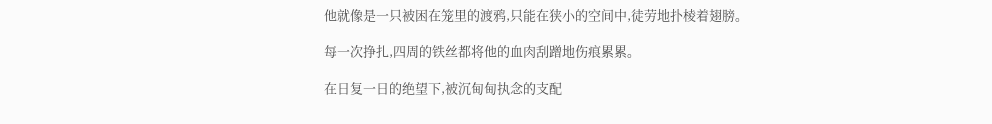他就像是一只被困在笼里的渡鸦,只能在狭小的空间中,徒劳地扑棱着翅膀。

每一次挣扎,四周的铁丝都将他的血肉刮蹭地伤痕累累。

在日复一日的绝望下,被沉甸甸执念的支配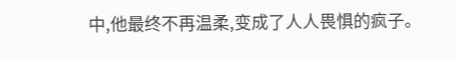中,他最终不再温柔,变成了人人畏惧的疯子。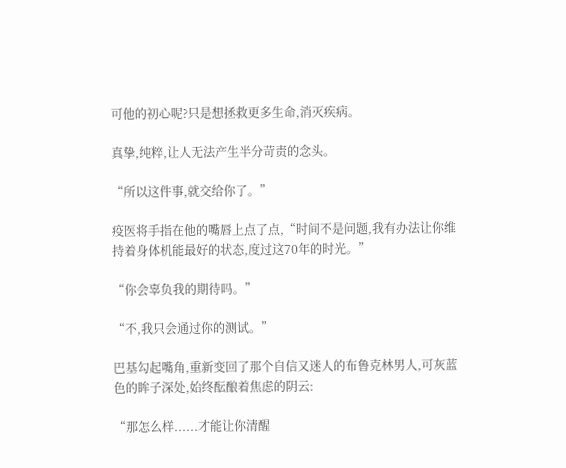可他的初心呢?只是想拯救更多生命,消灭疾病。

真挚,纯粹,让人无法产生半分苛责的念头。

“所以这件事,就交给你了。”

疫医将手指在他的嘴唇上点了点,“时间不是问题,我有办法让你维持着身体机能最好的状态,度过这70年的时光。”

“你会辜负我的期待吗。”

“不,我只会通过你的测试。”

巴基勾起嘴角,重新变回了那个自信又迷人的布鲁克林男人,可灰蓝色的眸子深处,始终酝酿着焦虑的阴云:

“那怎么样......才能让你清醒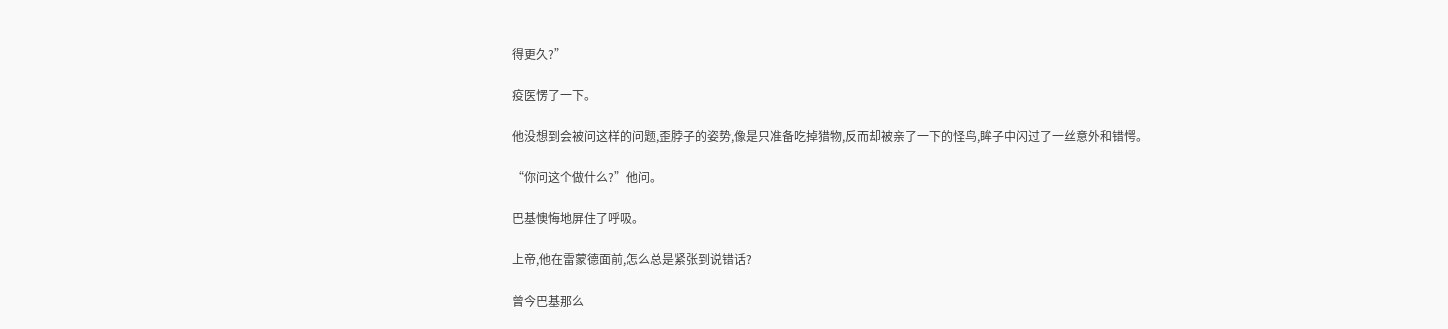得更久?”

疫医愣了一下。

他没想到会被问这样的问题,歪脖子的姿势,像是只准备吃掉猎物,反而却被亲了一下的怪鸟,眸子中闪过了一丝意外和错愕。

“你问这个做什么?”他问。

巴基懊悔地屏住了呼吸。

上帝,他在雷蒙德面前,怎么总是紧张到说错话?

曾今巴基那么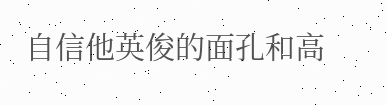自信他英俊的面孔和高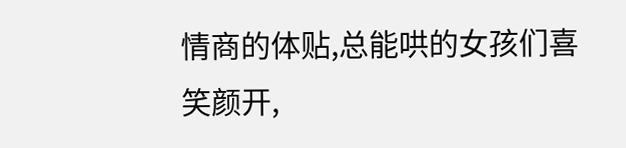情商的体贴,总能哄的女孩们喜笑颜开,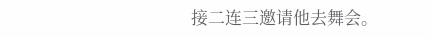接二连三邀请他去舞会。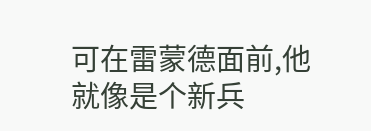可在雷蒙德面前,他就像是个新兵